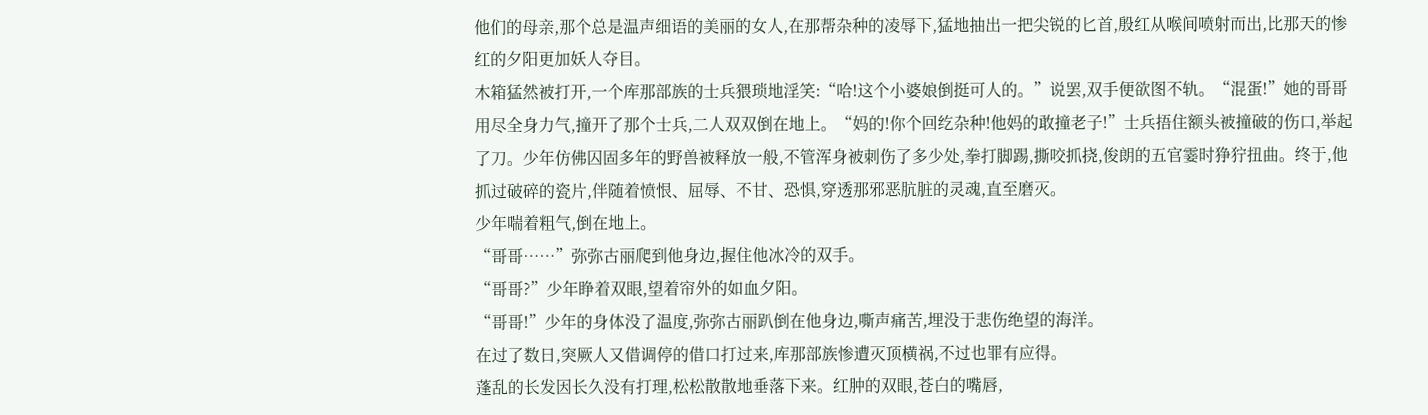他们的母亲,那个总是温声细语的美丽的女人,在那帮杂种的凌辱下,猛地抽出一把尖锐的匕首,殷红从喉间喷射而出,比那天的惨红的夕阳更加妖人夺目。
木箱猛然被打开,一个库那部族的士兵猥琐地淫笑:“哈!这个小婆娘倒挺可人的。”说罢,双手便欲图不轨。“混蛋!”她的哥哥用尽全身力气,撞开了那个士兵,二人双双倒在地上。“妈的!你个回纥杂种!他妈的敢撞老子!”士兵捂住额头被撞破的伤口,举起了刀。少年仿佛囚固多年的野兽被释放一般,不管浑身被刺伤了多少处,拳打脚踢,撕咬抓挠,俊朗的五官霎时狰狞扭曲。终于,他抓过破碎的瓷片,伴随着愤恨、屈辱、不甘、恐惧,穿透那邪恶肮脏的灵魂,直至磨灭。
少年喘着粗气,倒在地上。
“哥哥……”弥弥古丽爬到他身边,握住他冰冷的双手。
“哥哥?”少年睁着双眼,望着帘外的如血夕阳。
“哥哥!”少年的身体没了温度,弥弥古丽趴倒在他身边,嘶声痛苦,埋没于悲伤绝望的海洋。
在过了数日,突厥人又借调停的借口打过来,库那部族惨遭灭顶横祸,不过也罪有应得。
蓬乱的长发因长久没有打理,松松散散地垂落下来。红肿的双眼,苍白的嘴唇,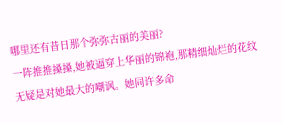哪里还有昔日那个弥弥古丽的美丽?
一阵推推搡搡,她被逼穿上华丽的锦袍,那精细灿烂的花纹无疑是对她最大的嘲讽。她同许多命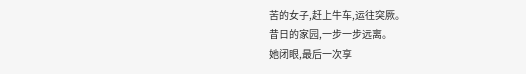苦的女子,赶上牛车,运往突厥。
昔日的家园,一步一步远离。
她闭眼,最后一次享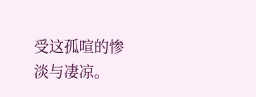受这孤喧的惨淡与凄凉。